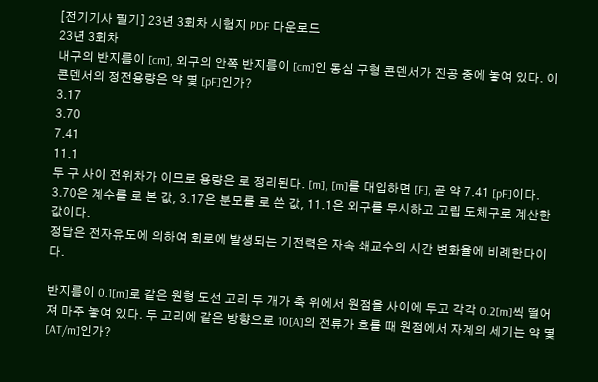[전기기사 필기] 23년 3회차 시험지 PDF 다운로드
23년 3회차
내구의 반지름이 [cm], 외구의 안쪽 반지름이 [cm]인 동심 구형 콘덴서가 진공 중에 놓여 있다. 이 콘덴서의 정전용량은 약 몇 [pF]인가?
3.17
3.70
7.41
11.1
두 구 사이 전위차가 이므로 용량은 로 정리된다. [m], [m]를 대입하면 [F], 곧 약 7.41 [pF]이다. 3.70은 계수를 로 본 값, 3.17은 분모를 로 쓴 값, 11.1은 외구를 무시하고 고립 도체구로 계산한 값이다.
정답은 전자유도에 의하여 회로에 발생되는 기전력은 자속 쇄교수의 시간 변화율에 비례한다이다.

반지름이 0.1[m]로 같은 원형 도선 고리 두 개가 축 위에서 원점을 사이에 두고 각각 0.2[m]씩 떨어져 마주 놓여 있다. 두 고리에 같은 방향으로 10[A]의 전류가 흐를 때 원점에서 자계의 세기는 약 몇 [AT/m]인가?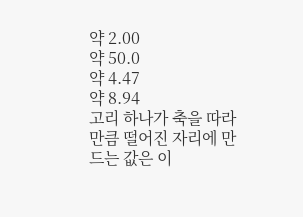약 2.00
약 50.0
약 4.47
약 8.94
고리 하나가 축을 따라 만큼 떨어진 자리에 만드는 값은 이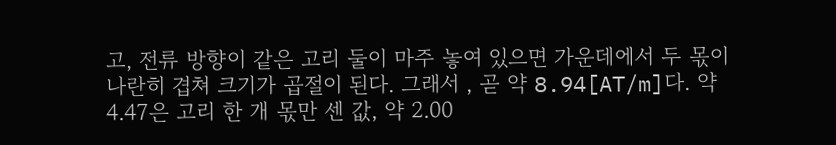고, 전류 방향이 같은 고리 둘이 마주 놓여 있으면 가운데에서 두 몫이 나란히 겹쳐 크기가 곱절이 된다. 그래서 , 곧 약 8.94[AT/m]다. 약 4.47은 고리 한 개 몫만 센 값, 약 2.00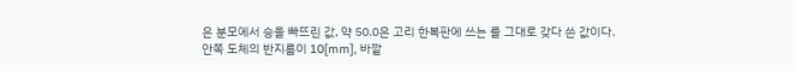은 분모에서 승을 빠뜨린 값, 약 50.0은 고리 한복판에 쓰는 를 그대로 갖다 쓴 값이다.
안쪽 도체의 반지름이 10[mm], 바깥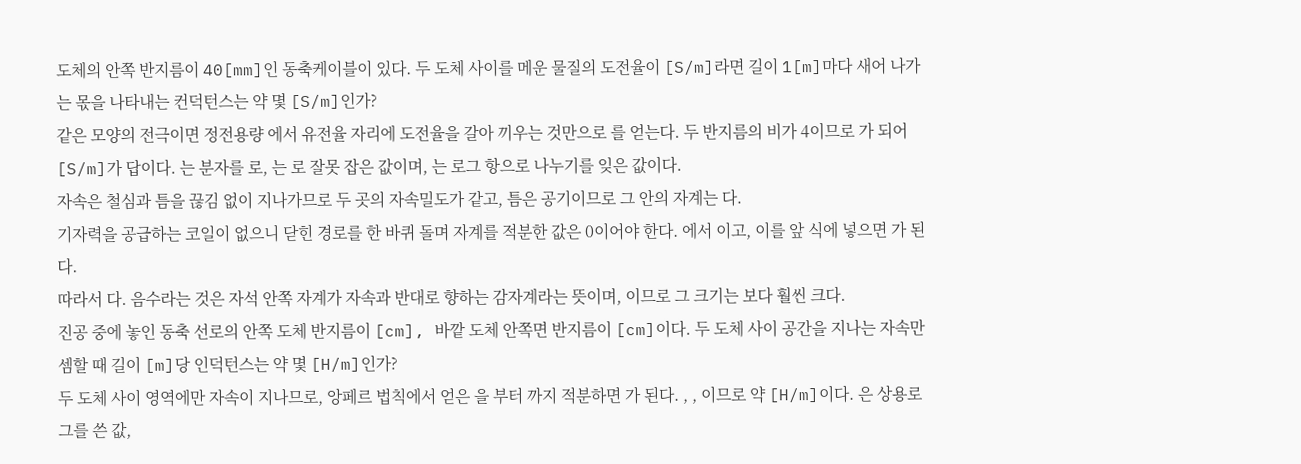도체의 안쪽 반지름이 40[mm]인 동축케이블이 있다. 두 도체 사이를 메운 물질의 도전율이 [S/m]라면 길이 1[m]마다 새어 나가는 몫을 나타내는 컨덕턴스는 약 몇 [S/m]인가?
같은 모양의 전극이면 정전용량 에서 유전율 자리에 도전율을 갈아 끼우는 것만으로 를 얻는다. 두 반지름의 비가 4이므로 가 되어 [S/m]가 답이다. 는 분자를 로, 는 로 잘못 잡은 값이며, 는 로그 항으로 나누기를 잊은 값이다.
자속은 철심과 틈을 끊김 없이 지나가므로 두 곳의 자속밀도가 같고, 틈은 공기이므로 그 안의 자계는 다.
기자력을 공급하는 코일이 없으니 닫힌 경로를 한 바퀴 돌며 자계를 적분한 값은 0이어야 한다. 에서 이고, 이를 앞 식에 넣으면 가 된다.
따라서 다. 음수라는 것은 자석 안쪽 자계가 자속과 반대로 향하는 감자계라는 뜻이며, 이므로 그 크기는 보다 훨씬 크다.
진공 중에 놓인 동축 선로의 안쪽 도체 반지름이 [cm], 바깥 도체 안쪽면 반지름이 [cm]이다. 두 도체 사이 공간을 지나는 자속만 셈할 때 길이 [m]당 인덕턴스는 약 몇 [H/m]인가?
두 도체 사이 영역에만 자속이 지나므로, 앙페르 법칙에서 얻은 을 부터 까지 적분하면 가 된다. , , 이므로 약 [H/m]이다. 은 상용로그를 쓴 값,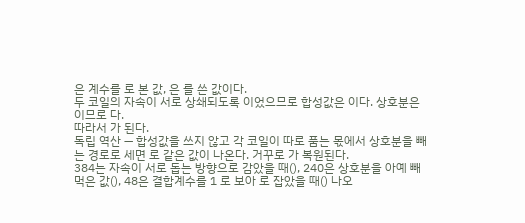은 계수를 로 본 값, 은 를 쓴 값이다.
두 코일의 자속이 서로 상쇄되도록 이었으므로 합성값은 이다. 상호분은 이므로 다.
따라서 가 된다.
독립 역산 — 합성값을 쓰지 않고 각 코일이 따로 품는 몫에서 상호분을 빼는 경로로 세면 로 같은 값이 나온다. 거꾸로 가 복원된다.
384는 자속이 서로 돕는 방향으로 감았을 때(), 240은 상호분을 아예 빼먹은 값(), 48은 결합계수를 1 로 보아 로 잡았을 때() 나오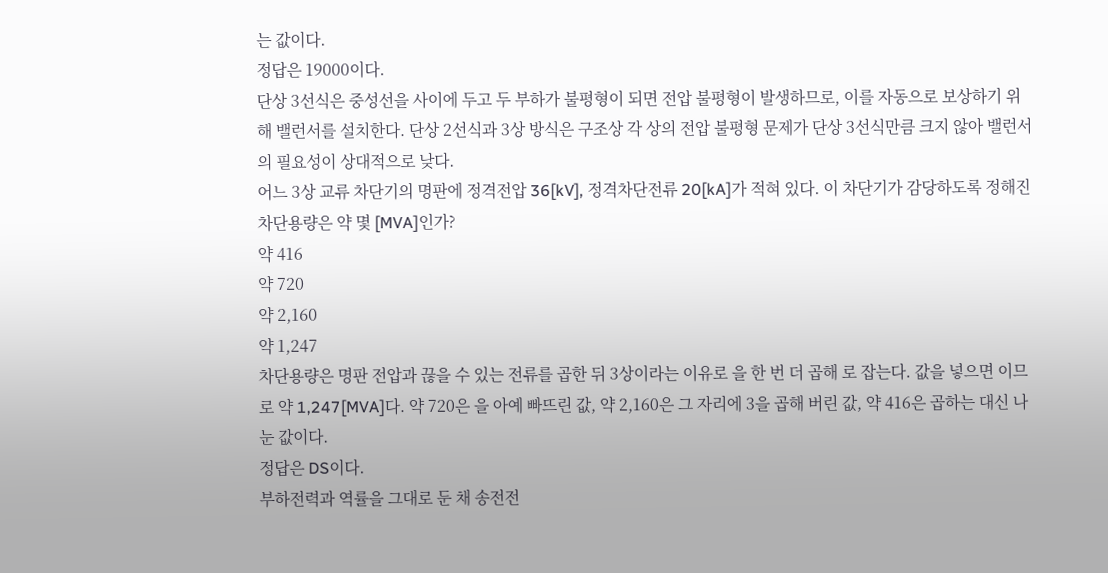는 값이다.
정답은 19000이다.
단상 3선식은 중성선을 사이에 두고 두 부하가 불평형이 되면 전압 불평형이 발생하므로, 이를 자동으로 보상하기 위해 밸런서를 설치한다. 단상 2선식과 3상 방식은 구조상 각 상의 전압 불평형 문제가 단상 3선식만큼 크지 않아 밸런서의 필요성이 상대적으로 낮다.
어느 3상 교류 차단기의 명판에 정격전압 36[kV], 정격차단전류 20[kA]가 적혀 있다. 이 차단기가 감당하도록 정해진 차단용량은 약 몇 [MVA]인가?
약 416
약 720
약 2,160
약 1,247
차단용량은 명판 전압과 끊을 수 있는 전류를 곱한 뒤 3상이라는 이유로 을 한 번 더 곱해 로 잡는다. 값을 넣으면 이므로 약 1,247[MVA]다. 약 720은 을 아예 빠뜨린 값, 약 2,160은 그 자리에 3을 곱해 버린 값, 약 416은 곱하는 대신 나눈 값이다.
정답은 DS이다.
부하전력과 역률을 그대로 둔 채 송전전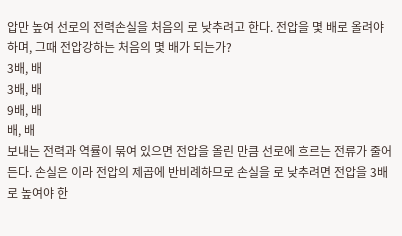압만 높여 선로의 전력손실을 처음의 로 낮추려고 한다. 전압을 몇 배로 올려야 하며, 그때 전압강하는 처음의 몇 배가 되는가?
3배, 배
3배, 배
9배, 배
배, 배
보내는 전력과 역률이 묶여 있으면 전압을 올린 만큼 선로에 흐르는 전류가 줄어든다. 손실은 이라 전압의 제곱에 반비례하므로 손실을 로 낮추려면 전압을 3배로 높여야 한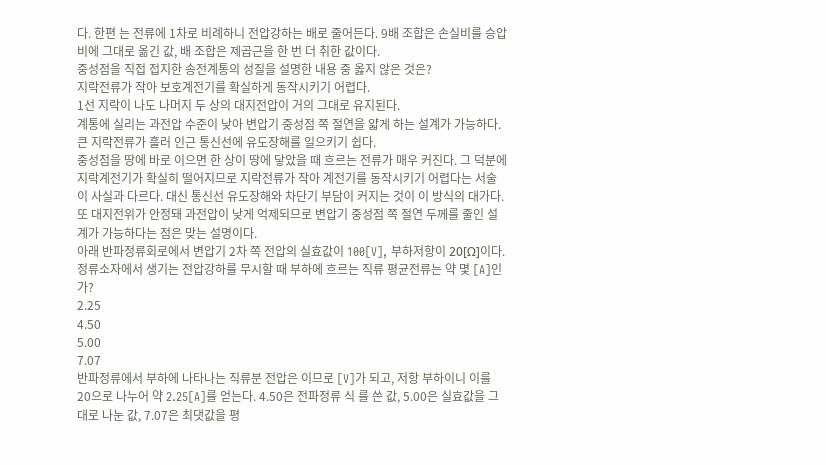다. 한편 는 전류에 1차로 비례하니 전압강하는 배로 줄어든다. 9배 조합은 손실비를 승압비에 그대로 옮긴 값, 배 조합은 제곱근을 한 번 더 취한 값이다.
중성점을 직접 접지한 송전계통의 성질을 설명한 내용 중 옳지 않은 것은?
지락전류가 작아 보호계전기를 확실하게 동작시키기 어렵다.
1선 지락이 나도 나머지 두 상의 대지전압이 거의 그대로 유지된다.
계통에 실리는 과전압 수준이 낮아 변압기 중성점 쪽 절연을 얇게 하는 설계가 가능하다.
큰 지락전류가 흘러 인근 통신선에 유도장해를 일으키기 쉽다.
중성점을 땅에 바로 이으면 한 상이 땅에 닿았을 때 흐르는 전류가 매우 커진다. 그 덕분에 지락계전기가 확실히 떨어지므로 지락전류가 작아 계전기를 동작시키기 어렵다는 서술이 사실과 다르다. 대신 통신선 유도장해와 차단기 부담이 커지는 것이 이 방식의 대가다. 또 대지전위가 안정돼 과전압이 낮게 억제되므로 변압기 중성점 쪽 절연 두께를 줄인 설계가 가능하다는 점은 맞는 설명이다.
아래 반파정류회로에서 변압기 2차 쪽 전압의 실효값이 100[V], 부하저항이 20[Ω]이다. 정류소자에서 생기는 전압강하를 무시할 때 부하에 흐르는 직류 평균전류는 약 몇 [A]인가?
2.25
4.50
5.00
7.07
반파정류에서 부하에 나타나는 직류분 전압은 이므로 [V]가 되고, 저항 부하이니 이를 20으로 나누어 약 2.25[A]를 얻는다. 4.50은 전파정류 식 를 쓴 값, 5.00은 실효값을 그대로 나눈 값, 7.07은 최댓값을 평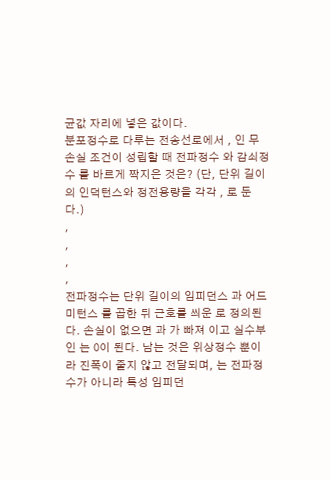균값 자리에 넣은 값이다.
분포정수로 다루는 전송선로에서 , 인 무손실 조건이 성립할 때 전파정수 와 감쇠정수 를 바르게 짝지은 것은? (단, 단위 길이의 인덕턴스와 정전용량을 각각 , 로 둔다.)
,
,
,
,
전파정수는 단위 길이의 임피던스 과 어드미턴스 를 곱한 뒤 근호를 씌운 로 정의된다. 손실이 없으면 과 가 빠져 이고 실수부인 는 0이 된다. 남는 것은 위상정수 뿐이라 진폭이 줄지 않고 전달되며, 는 전파정수가 아니라 특성 임피던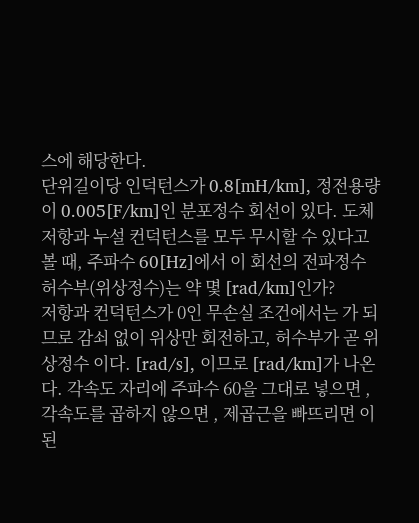스에 해당한다.
단위길이당 인덕턴스가 0.8[mH/km], 정전용량이 0.005[F/km]인 분포정수 회선이 있다. 도체 저항과 누설 컨덕턴스를 모두 무시할 수 있다고 볼 때, 주파수 60[Hz]에서 이 회선의 전파정수 허수부(위상정수)는 약 몇 [rad/km]인가?
저항과 컨덕턴스가 0인 무손실 조건에서는 가 되므로 감쇠 없이 위상만 회전하고, 허수부가 곧 위상정수 이다. [rad/s], 이므로 [rad/km]가 나온다. 각속도 자리에 주파수 60을 그대로 넣으면 , 각속도를 곱하지 않으면 , 제곱근을 빠뜨리면 이 된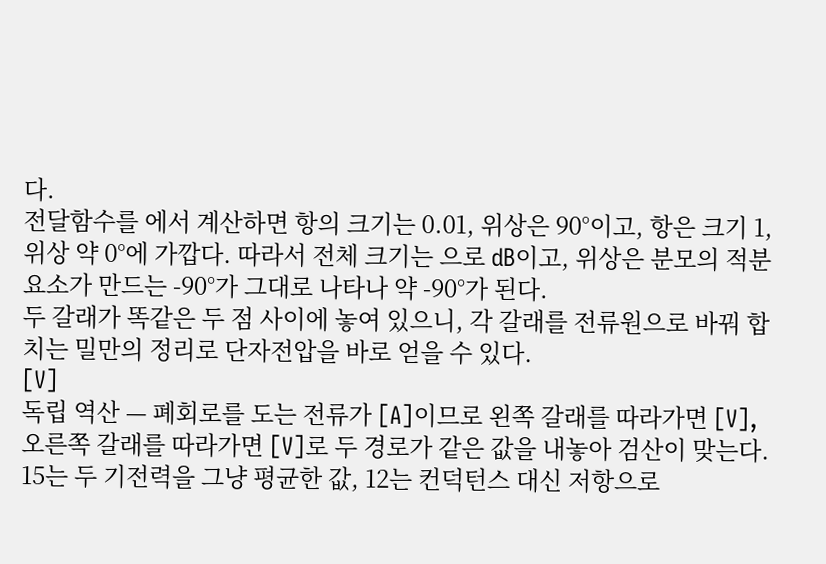다.
전달함수를 에서 계산하면 항의 크기는 0.01, 위상은 90°이고, 항은 크기 1, 위상 약 0°에 가깝다. 따라서 전체 크기는 으로 dB이고, 위상은 분모의 적분 요소가 만드는 -90°가 그대로 나타나 약 -90°가 된다.
두 갈래가 똑같은 두 점 사이에 놓여 있으니, 각 갈래를 전류원으로 바꿔 합치는 밀만의 정리로 단자전압을 바로 얻을 수 있다.
[V]
독립 역산 — 폐회로를 도는 전류가 [A]이므로 왼쪽 갈래를 따라가면 [V], 오른쪽 갈래를 따라가면 [V]로 두 경로가 같은 값을 내놓아 검산이 맞는다.
15는 두 기전력을 그냥 평균한 값, 12는 컨덕턴스 대신 저항으로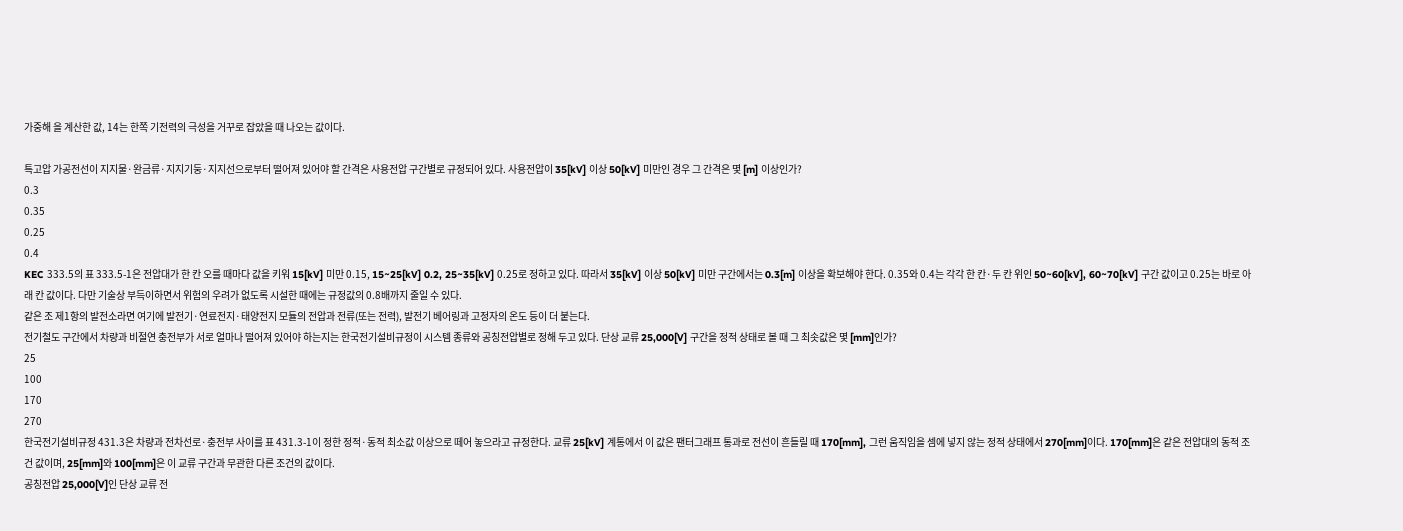가중해 을 계산한 값, 14는 한쪽 기전력의 극성을 거꾸로 잡았을 때 나오는 값이다.

특고압 가공전선이 지지물·완금류·지지기둥·지지선으로부터 떨어져 있어야 할 간격은 사용전압 구간별로 규정되어 있다. 사용전압이 35[kV] 이상 50[kV] 미만인 경우 그 간격은 몇 [m] 이상인가?
0.3
0.35
0.25
0.4
KEC 333.5의 표 333.5-1은 전압대가 한 칸 오를 때마다 값을 키워 15[kV] 미만 0.15, 15~25[kV] 0.2, 25~35[kV] 0.25로 정하고 있다. 따라서 35[kV] 이상 50[kV] 미만 구간에서는 0.3[m] 이상을 확보해야 한다. 0.35와 0.4는 각각 한 칸·두 칸 위인 50~60[kV], 60~70[kV] 구간 값이고 0.25는 바로 아래 칸 값이다. 다만 기술상 부득이하면서 위험의 우려가 없도록 시설한 때에는 규정값의 0.8배까지 줄일 수 있다.
같은 조 제1항의 발전소라면 여기에 발전기·연료전지·태양전지 모듈의 전압과 전류(또는 전력), 발전기 베어링과 고정자의 온도 등이 더 붙는다.
전기철도 구간에서 차량과 비절연 충전부가 서로 얼마나 떨어져 있어야 하는지는 한국전기설비규정이 시스템 종류와 공칭전압별로 정해 두고 있다. 단상 교류 25,000[V] 구간을 정적 상태로 볼 때 그 최솟값은 몇 [mm]인가?
25
100
170
270
한국전기설비규정 431.3은 차량과 전차선로·충전부 사이를 표 431.3-1이 정한 정적·동적 최소값 이상으로 떼어 놓으라고 규정한다. 교류 25[kV] 계통에서 이 값은 팬터그래프 통과로 전선이 흔들릴 때 170[mm], 그런 움직임을 셈에 넣지 않는 정적 상태에서 270[mm]이다. 170[mm]은 같은 전압대의 동적 조건 값이며, 25[mm]와 100[mm]은 이 교류 구간과 무관한 다른 조건의 값이다.
공칭전압 25,000[V]인 단상 교류 전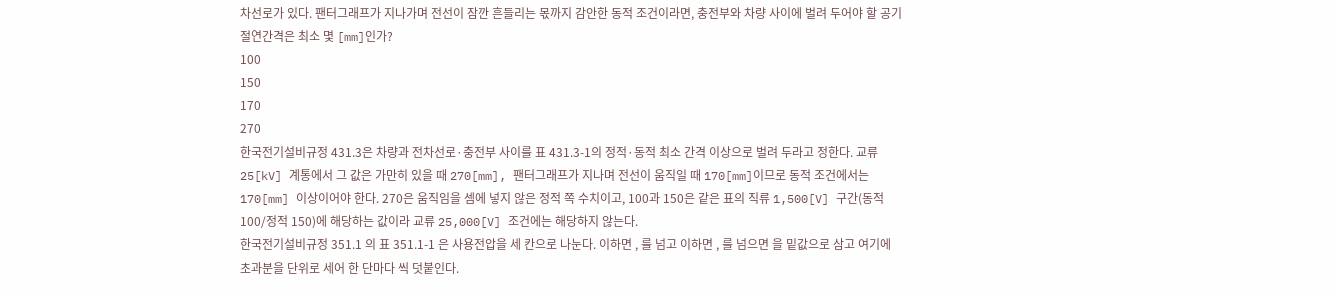차선로가 있다. 팬터그래프가 지나가며 전선이 잠깐 흔들리는 몫까지 감안한 동적 조건이라면, 충전부와 차량 사이에 벌려 두어야 할 공기 절연간격은 최소 몇 [mm]인가?
100
150
170
270
한국전기설비규정 431.3은 차량과 전차선로·충전부 사이를 표 431.3-1의 정적·동적 최소 간격 이상으로 벌려 두라고 정한다. 교류 25[kV] 계통에서 그 값은 가만히 있을 때 270[mm], 팬터그래프가 지나며 전선이 움직일 때 170[mm]이므로 동적 조건에서는 170[mm] 이상이어야 한다. 270은 움직임을 셈에 넣지 않은 정적 쪽 수치이고, 100과 150은 같은 표의 직류 1,500[V] 구간(동적 100/정적 150)에 해당하는 값이라 교류 25,000[V] 조건에는 해당하지 않는다.
한국전기설비규정 351.1 의 표 351.1-1 은 사용전압을 세 칸으로 나눈다. 이하면 , 를 넘고 이하면 , 를 넘으면 을 밑값으로 삼고 여기에 초과분을 단위로 세어 한 단마다 씩 덧붙인다.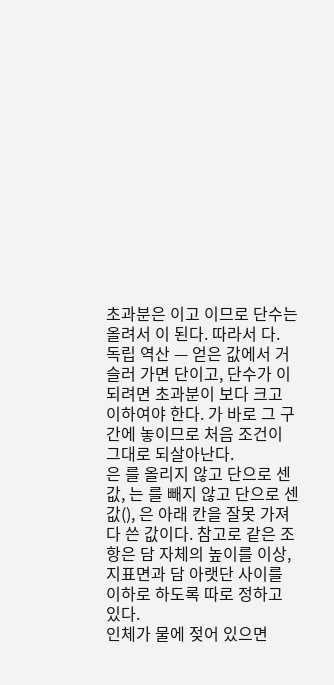초과분은 이고 이므로 단수는 올려서 이 된다. 따라서 다.
독립 역산 — 얻은 값에서 거슬러 가면 단이고, 단수가 이 되려면 초과분이 보다 크고 이하여야 한다. 가 바로 그 구간에 놓이므로 처음 조건이 그대로 되살아난다.
은 를 올리지 않고 단으로 센 값, 는 를 빼지 않고 단으로 센 값(), 은 아래 칸을 잘못 가져다 쓴 값이다. 참고로 같은 조항은 담 자체의 높이를 이상, 지표면과 담 아랫단 사이를 이하로 하도록 따로 정하고 있다.
인체가 물에 젖어 있으면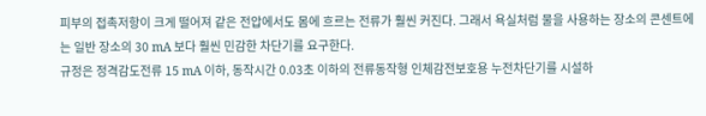피부의 접촉저항이 크게 떨어져 같은 전압에서도 몸에 흐르는 전류가 훨씬 커진다. 그래서 욕실처럼 물을 사용하는 장소의 콘센트에는 일반 장소의 30 mA 보다 훨씬 민감한 차단기를 요구한다.
규정은 정격감도전류 15 mA 이하, 동작시간 0.03초 이하의 전류동작형 인체감전보호용 누전차단기를 시설하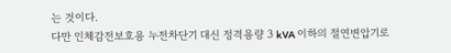는 것이다.
다만 인체감전보호용 누전차단기 대신 정격용량 3 kVA 이하의 절연변압기로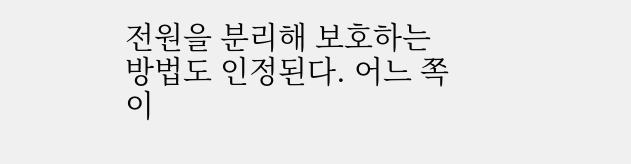전원을 분리해 보호하는 방법도 인정된다. 어느 쪽이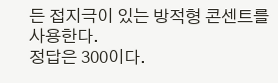든 접지극이 있는 방적형 콘센트를 사용한다.
정답은 300이다.